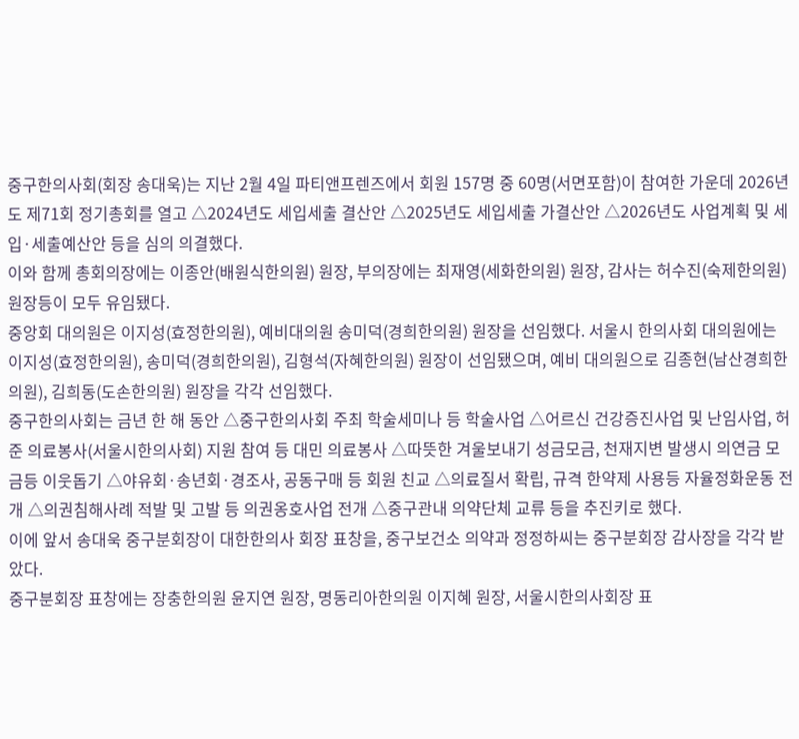중구한의사회(회장 송대욱)는 지난 2월 4일 파티앤프렌즈에서 회원 157명 중 60명(서면포함)이 참여한 가운데 2026년도 제71회 정기총회를 열고 △2024년도 세입세출 결산안 △2025년도 세입세출 가결산안 △2026년도 사업계획 및 세입·세출예산안 등을 심의 의결했다.
이와 함께 총회의장에는 이종안(배원식한의원) 원장, 부의장에는 최재영(세화한의원) 원장, 감사는 허수진(숙제한의원) 원장등이 모두 유임됐다.
중앙회 대의원은 이지성(효정한의원), 예비대의원 송미덕(경희한의원) 원장을 선임했다. 서울시 한의사회 대의원에는 이지성(효정한의원), 송미덕(경희한의원), 김형석(자혜한의원) 원장이 선임됐으며, 예비 대의원으로 김종현(남산경희한의원), 김희동(도손한의원) 원장을 각각 선임했다.
중구한의사회는 금년 한 해 동안 △중구한의사회 주최 학술세미나 등 학술사업 △어르신 건강증진사업 및 난임사업, 허준 의료봉사(서울시한의사회) 지원 참여 등 대민 의료봉사 △따뜻한 겨울보내기 성금모금, 천재지변 발생시 의연금 모금등 이웃돕기 △야유회·송년회·경조사, 공동구매 등 회원 친교 △의료질서 확립, 규격 한약제 사용등 자율정화운동 전개 △의권침해사례 적발 및 고발 등 의권옹호사업 전개 △중구관내 의약단체 교류 등을 추진키로 했다.
이에 앞서 송대욱 중구분회장이 대한한의사 회장 표창을, 중구보건소 의약과 정정하씨는 중구분회장 감사장을 각각 받았다.
중구분회장 표창에는 장충한의원 윤지연 원장, 명동리아한의원 이지혜 원장, 서울시한의사회장 표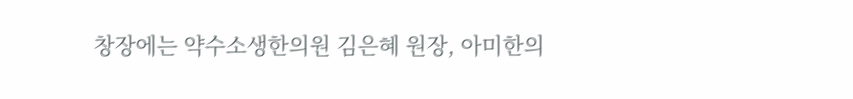창장에는 약수소생한의원 김은혜 원장, 아미한의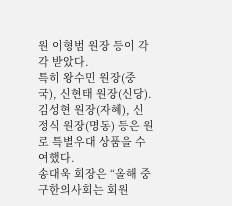원 이형범 원장 등이 각각 받았다.
특히 왕수민 원장(중국), 신현태 원장(신당). 김성현 원장(자혜), 신정식 원장(명동) 등은 원로 특별우대 상품을 수여했다.
송대욱 회장은 “올해 중구한의사회는 회원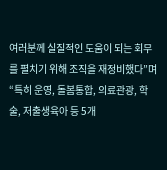여러분께 실질적인 도움이 되는 회무를 펼치기 위해 조직을 재정비했다”며 “특히 운영, 돌봄통합, 의료관광, 학술, 저출생육아 등 5개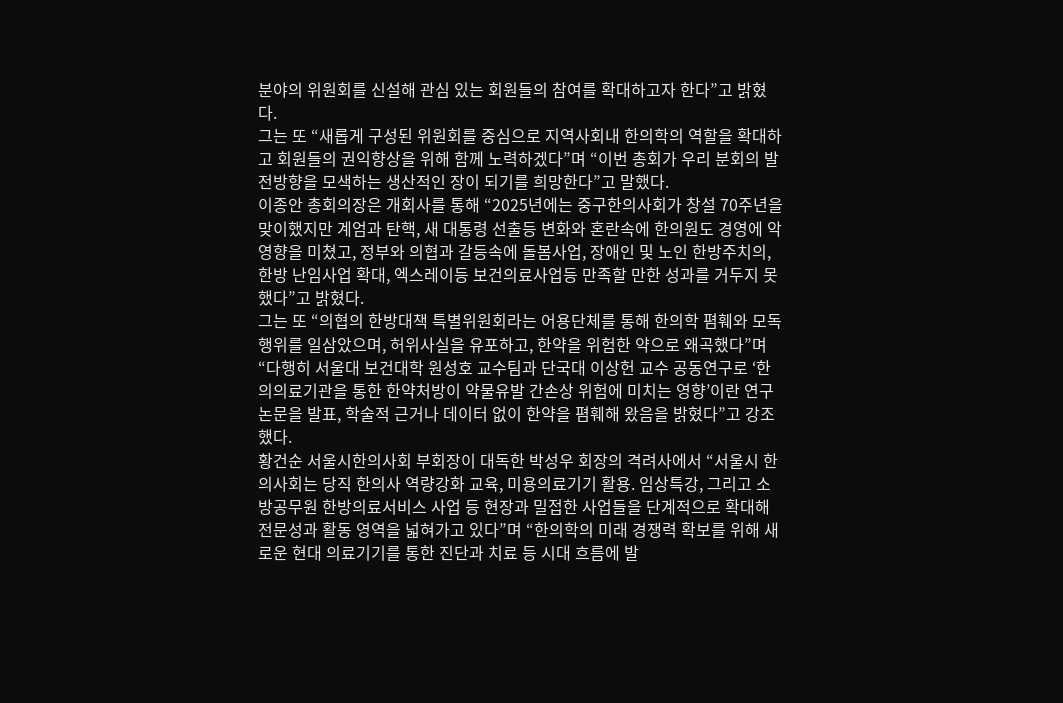분야의 위원회를 신설해 관심 있는 회원들의 참여를 확대하고자 한다”고 밝혔다.
그는 또 “새롭게 구성된 위원회를 중심으로 지역사회내 한의학의 역할을 확대하고 회원들의 권익향상을 위해 함께 노력하겠다”며 “이번 총회가 우리 분회의 발전방향을 모색하는 생산적인 장이 되기를 희망한다”고 말했다.
이종안 총회의장은 개회사를 통해 “2025년에는 중구한의사회가 창설 70주년을 맞이했지만 계엄과 탄핵, 새 대통령 선출등 변화와 혼란속에 한의원도 경영에 악영향을 미쳤고, 정부와 의협과 갈등속에 돌봄사업, 장애인 및 노인 한방주치의, 한방 난임사업 확대, 엑스레이등 보건의료사업등 만족할 만한 성과를 거두지 못했다”고 밝혔다.
그는 또 “의협의 한방대책 특별위원회라는 어용단체를 통해 한의학 폄훼와 모독행위를 일삼았으며, 허위사실을 유포하고, 한약을 위험한 약으로 왜곡했다”며 “다행히 서울대 보건대학 원성호 교수팀과 단국대 이상헌 교수 공동연구로 ‘한의의료기관을 통한 한약처방이 약물유발 간손상 위험에 미치는 영향’이란 연구논문을 발표, 학술적 근거나 데이터 없이 한약을 폄훼해 왔음을 밝혔다”고 강조했다.
황건순 서울시한의사회 부회장이 대독한 박성우 회장의 격려사에서 “서울시 한의사회는 당직 한의사 역량강화 교육, 미용의료기기 활용. 임상특강, 그리고 소방공무원 한방의료서비스 사업 등 현장과 밀접한 사업들을 단계적으로 확대해 전문성과 활동 영역을 넓혀가고 있다”며 “한의학의 미래 경쟁력 확보를 위해 새로운 현대 의료기기를 통한 진단과 치료 등 시대 흐름에 발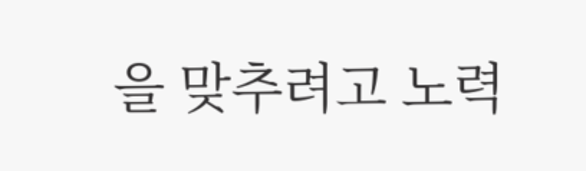을 맞추려고 노력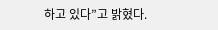하고 있다”고 밝혔다.